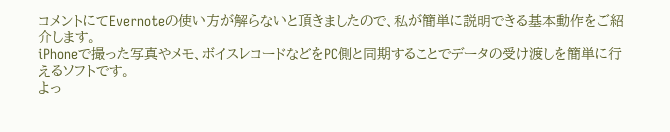コメントにてEvernoteの使い方が解らないと頂きましたので、私が簡単に説明できる基本動作をご紹介します。
iPhoneで撮った写真やメモ、ボイスレコードなどをPC側と同期することでデータの受け渡しを簡単に行えるソフトです。
よっ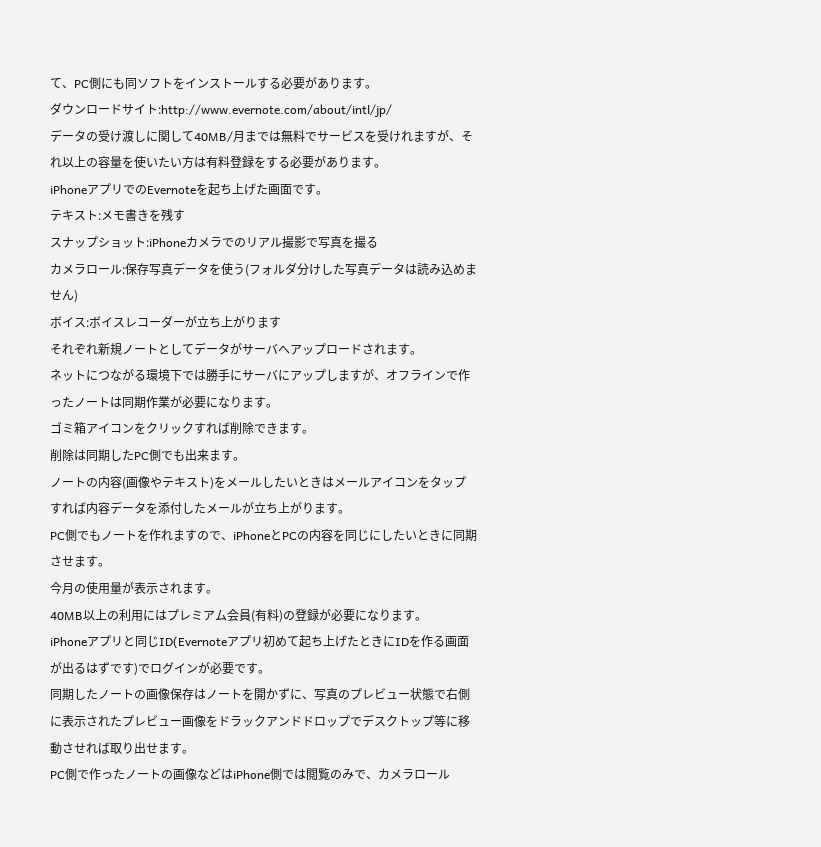て、PC側にも同ソフトをインストールする必要があります。
ダウンロードサイト:http://www.evernote.com/about/intl/jp/
データの受け渡しに関して40MB/月までは無料でサービスを受けれますが、それ以上の容量を使いたい方は有料登録をする必要があります。
iPhoneアプリでのEvernoteを起ち上げた画面です。
テキスト:メモ書きを残す
スナップショット:iPhoneカメラでのリアル撮影で写真を撮る
カメラロール:保存写真データを使う(フォルダ分けした写真データは読み込めません)
ボイス:ボイスレコーダーが立ち上がります
それぞれ新規ノートとしてデータがサーバへアップロードされます。
ネットにつながる環境下では勝手にサーバにアップしますが、オフラインで作ったノートは同期作業が必要になります。
ゴミ箱アイコンをクリックすれば削除できます。
削除は同期したPC側でも出来ます。
ノートの内容(画像やテキスト)をメールしたいときはメールアイコンをタップすれば内容データを添付したメールが立ち上がります。
PC側でもノートを作れますので、iPhoneとPCの内容を同じにしたいときに同期させます。
今月の使用量が表示されます。
40MB以上の利用にはプレミアム会員(有料)の登録が必要になります。
iPhoneアプリと同じID(Evernoteアプリ初めて起ち上げたときにIDを作る画面が出るはずです)でログインが必要です。
同期したノートの画像保存はノートを開かずに、写真のプレビュー状態で右側に表示されたプレビュー画像をドラックアンドドロップでデスクトップ等に移動させれば取り出せます。
PC側で作ったノートの画像などはiPhone側では閲覧のみで、カメラロール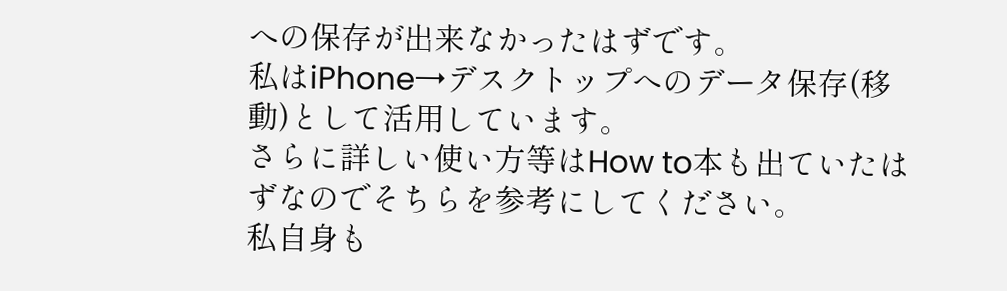への保存が出来なかったはずです。
私はiPhone→デスクトップへのデータ保存(移動)として活用しています。
さらに詳しい使い方等はHow to本も出ていたはずなのでそちらを参考にしてください。
私自身も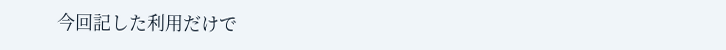今回記した利用だけで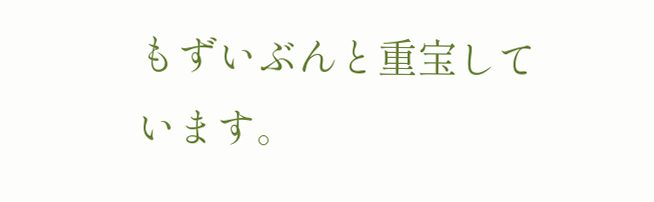もずいぶんと重宝しています。